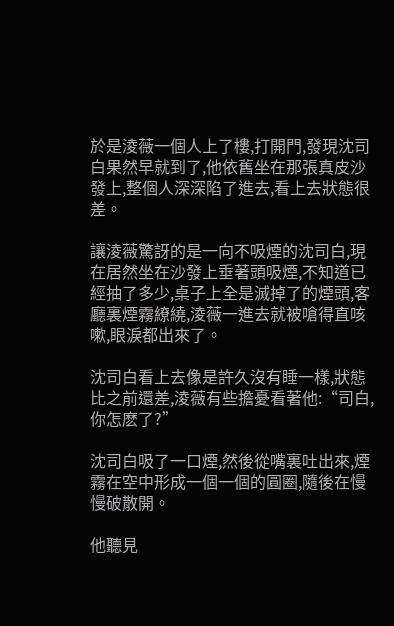於是淩薇一個人上了樓,打開門,發現沈司白果然早就到了,他依舊坐在那張真皮沙發上,整個人深深陷了進去,看上去狀態很差。

讓淩薇驚訝的是一向不吸煙的沈司白,現在居然坐在沙發上垂著頭吸煙,不知道已經抽了多少,桌子上全是滅掉了的煙頭,客廳裏煙霧繚繞,淩薇一進去就被嗆得直咳嗽,眼淚都出來了。

沈司白看上去像是許久沒有睡一樣,狀態比之前還差,淩薇有些擔憂看著他:“司白,你怎麽了?”

沈司白吸了一口煙,然後從嘴裏吐出來,煙霧在空中形成一個一個的圓圈,隨後在慢慢破散開。

他聽見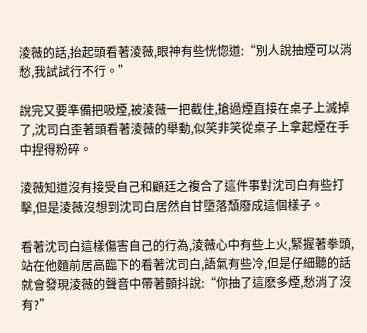淩薇的話,抬起頭看著淩薇,眼神有些恍惚道:“別人說抽煙可以消愁,我試試行不行。”

說完又要準備把吸煙,被淩薇一把截住,搶過煙直接在桌子上滅掉了,沈司白歪著頭看著淩薇的舉動,似笑非笑從桌子上拿起煙在手中捏得粉碎。

淩薇知道沒有接受自己和顧廷之複合了這件事對沈司白有些打擊,但是淩薇沒想到沈司白居然自甘墮落頹廢成這個樣子。

看著沈司白這樣傷害自己的行為,淩薇心中有些上火,緊握著拳頭,站在他麵前居高臨下的看著沈司白,語氣有些冷,但是仔細聽的話就會發現淩薇的聲音中帶著顫抖說:“你抽了這麽多煙,愁消了沒有?”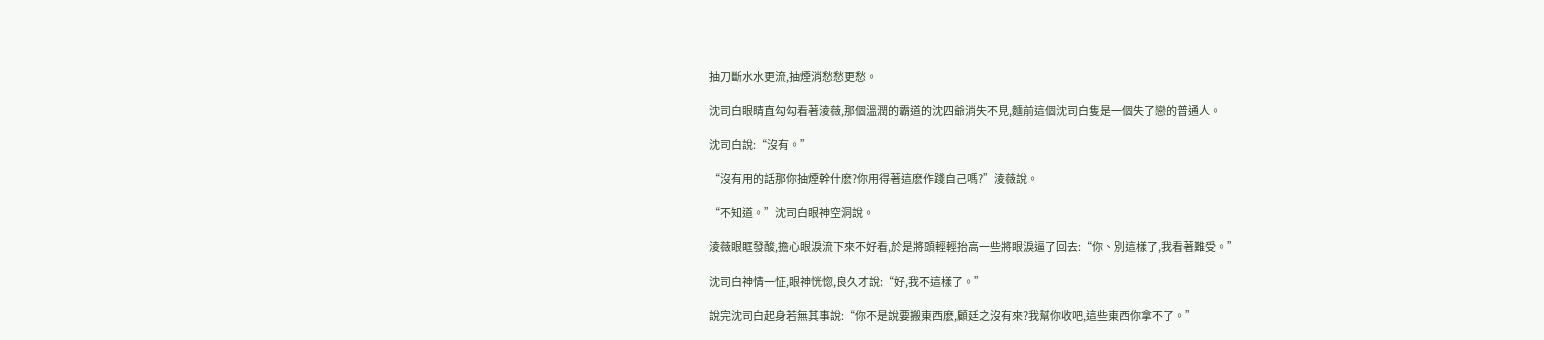抽刀斷水水更流,抽煙消愁愁更愁。

沈司白眼睛直勾勾看著淩薇,那個溫潤的霸道的沈四爺消失不見,麵前這個沈司白隻是一個失了戀的普通人。

沈司白說:“沒有。”

“沒有用的話那你抽煙幹什麽?你用得著這麽作踐自己嗎?”淩薇說。

“不知道。”沈司白眼神空洞說。

淩薇眼眶發酸,擔心眼淚流下來不好看,於是將頭輕輕抬高一些將眼淚逼了回去:“你、別這樣了,我看著難受。”

沈司白神情一怔,眼神恍惚,良久才說:“好,我不這樣了。”

說完沈司白起身若無其事說:“你不是說要搬東西麽,顧廷之沒有來?我幫你收吧,這些東西你拿不了。”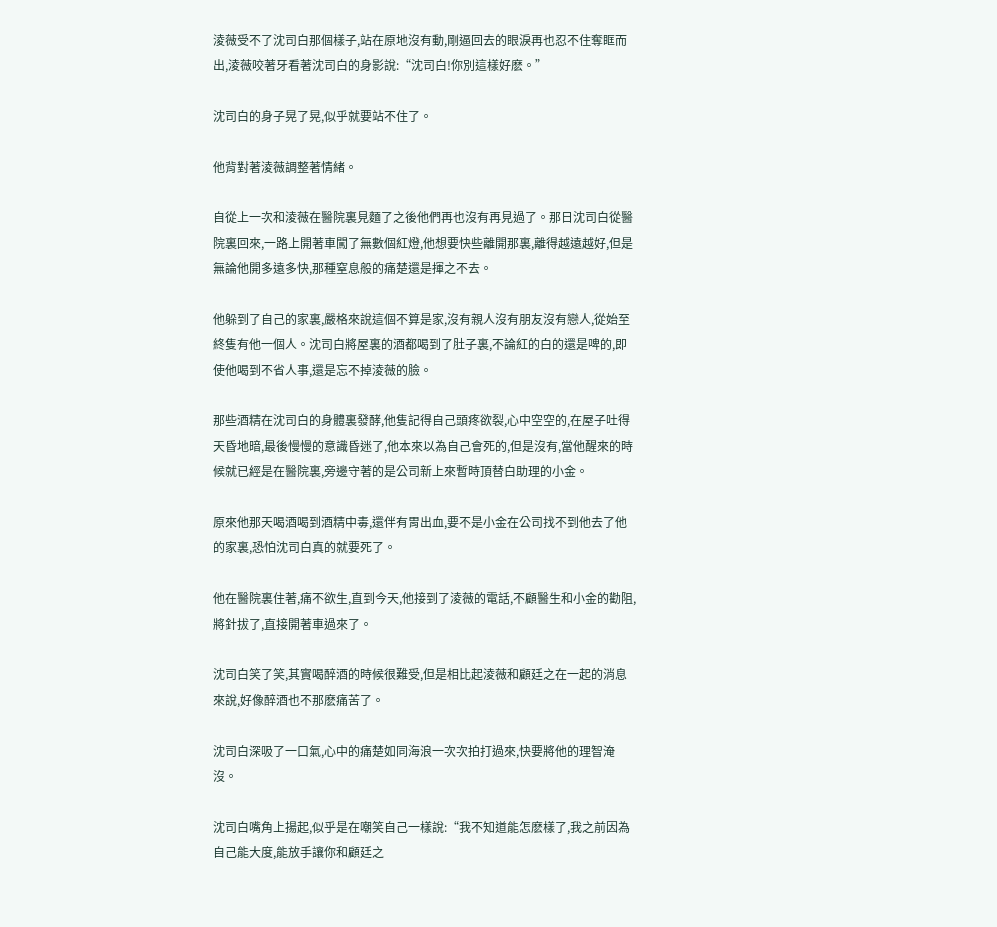淩薇受不了沈司白那個樣子,站在原地沒有動,剛逼回去的眼淚再也忍不住奪眶而出,淩薇咬著牙看著沈司白的身影說:“沈司白!你別這樣好麽。”

沈司白的身子晃了晃,似乎就要站不住了。

他背對著淩薇調整著情緒。

自從上一次和淩薇在醫院裏見麵了之後他們再也沒有再見過了。那日沈司白從醫院裏回來,一路上開著車闖了無數個紅燈,他想要快些離開那裏,離得越遠越好,但是無論他開多遠多快,那種窒息般的痛楚還是揮之不去。

他躲到了自己的家裏,嚴格來說這個不算是家,沒有親人沒有朋友沒有戀人,從始至終隻有他一個人。沈司白將屋裏的酒都喝到了肚子裏,不論紅的白的還是啤的,即使他喝到不省人事,還是忘不掉淩薇的臉。

那些酒精在沈司白的身體裏發酵,他隻記得自己頭疼欲裂,心中空空的,在屋子吐得天昏地暗,最後慢慢的意識昏迷了,他本來以為自己會死的,但是沒有,當他醒來的時候就已經是在醫院裏,旁邊守著的是公司新上來暫時頂替白助理的小金。

原來他那天喝酒喝到酒精中毒,還伴有胃出血,要不是小金在公司找不到他去了他的家裏,恐怕沈司白真的就要死了。

他在醫院裏住著,痛不欲生,直到今天,他接到了淩薇的電話,不顧醫生和小金的勸阻,將針拔了,直接開著車過來了。

沈司白笑了笑,其實喝醉酒的時候很難受,但是相比起淩薇和顧廷之在一起的消息來說,好像醉酒也不那麽痛苦了。

沈司白深吸了一口氣,心中的痛楚如同海浪一次次拍打過來,快要將他的理智淹沒。

沈司白嘴角上揚起,似乎是在嘲笑自己一樣說:“我不知道能怎麽樣了,我之前因為自己能大度,能放手讓你和顧廷之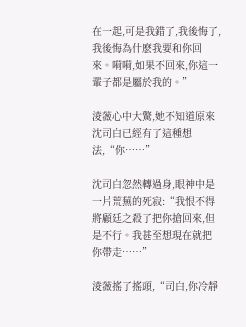在一起,可是我錯了,我後悔了,我後悔為什麽我要和你回來。嗬嗬,如果不回來,你這一輩子都是屬於我的。”

淩薇心中大驚,她不知道原來沈司白已經有了這種想法,“你……”

沈司白忽然轉過身,眼神中是一片荒蕪的死寂:“我恨不得將顧廷之殺了把你搶回來,但是不行。我甚至想現在就把你帶走……”

淩薇搖了搖頭,“司白,你冷靜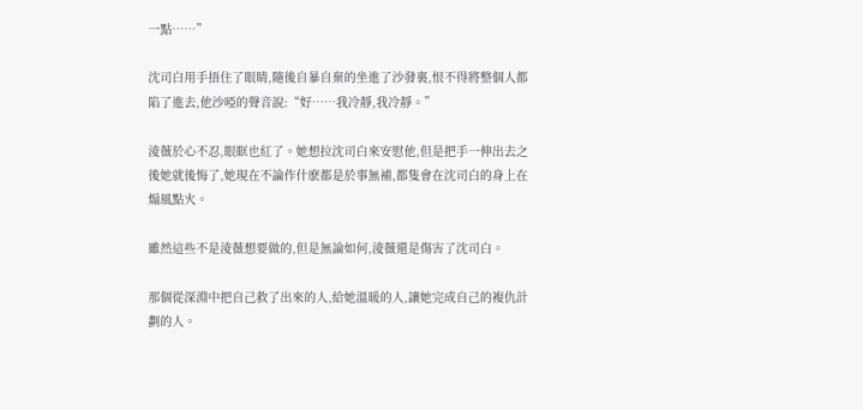一點……”

沈司白用手捂住了眼睛,隨後自暴自棄的坐進了沙發裏,恨不得將整個人都陷了進去,他沙啞的聲音說:“好……我冷靜,我冷靜。”

淩薇於心不忍,眼眶也紅了。她想拉沈司白來安慰他,但是把手一伸出去之後她就後悔了,她現在不論作什麽都是於事無補,都隻會在沈司白的身上在煽風點火。

雖然這些不是淩薇想要做的,但是無論如何,淩薇還是傷害了沈司白。

那個從深淵中把自己救了出來的人,給她溫暖的人,讓她完成自己的複仇計劃的人。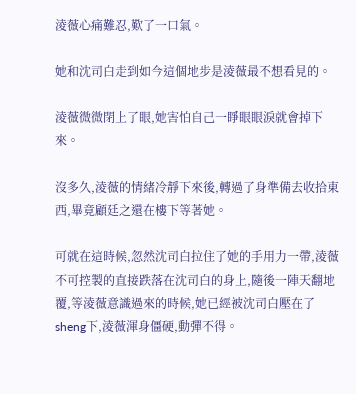淩薇心痛難忍,歎了一口氣。

她和沈司白走到如今這個地步是淩薇最不想看見的。

淩薇微微閉上了眼,她害怕自己一睜眼眼淚就會掉下來。

沒多久,淩薇的情緒冷靜下來後,轉過了身準備去收拾東西,畢竟顧廷之還在樓下等著她。

可就在這時候,忽然沈司白拉住了她的手用力一帶,淩薇不可控製的直接跌落在沈司白的身上,隨後一陣天翻地覆,等淩薇意識過來的時候,她已經被沈司白壓在了sheng下,淩薇渾身僵硬,動彈不得。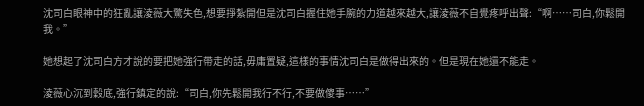沈司白眼神中的狂亂讓淩薇大驚失色,想要掙紮開但是沈司白握住她手腕的力道越來越大,讓淩薇不自覺疼呼出聲:“啊……司白,你鬆開我。”

她想起了沈司白方才說的要把她強行帶走的話,毋庸置疑,這樣的事情沈司白是做得出來的。但是現在她還不能走。

淩薇心沉到穀底,強行鎮定的說:“司白,你先鬆開我行不行,不要做傻事……”